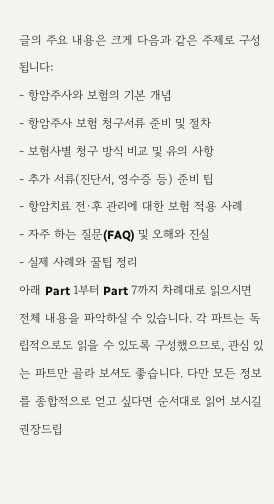글의 주요 내용은 크게 다음과 같은 주제로 구성됩니다:
- 항암주사와 보험의 기본 개념
- 항암주사 보험 청구서류 준비 및 절차
- 보험사별 청구 방식 비교 및 유의 사항
- 추가 서류(진단서, 영수증 등) 준비 팁
- 항암치료 전·후 관리에 대한 보험 적용 사례
- 자주 하는 질문(FAQ) 및 오해와 진실
- 실제 사례와 꿀팁 정리
아래 Part 1부터 Part 7까지 차례대로 읽으시면 전체 내용을 파악하실 수 있습니다. 각 파트는 독립적으로도 읽을 수 있도록 구성했으므로, 관심 있는 파트만 골라 보셔도 좋습니다. 다만 모든 정보를 종합적으로 얻고 싶다면 순서대로 읽어 보시길 권장드립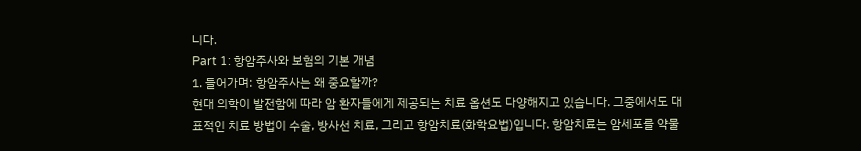니다.
Part 1: 항암주사와 보험의 기본 개념
1. 들어가며: 항암주사는 왜 중요할까?
현대 의학이 발전함에 따라 암 환자들에게 제공되는 치료 옵션도 다양해지고 있습니다. 그중에서도 대표적인 치료 방법이 수술, 방사선 치료, 그리고 항암치료(화학요법)입니다. 항암치료는 암세포를 약물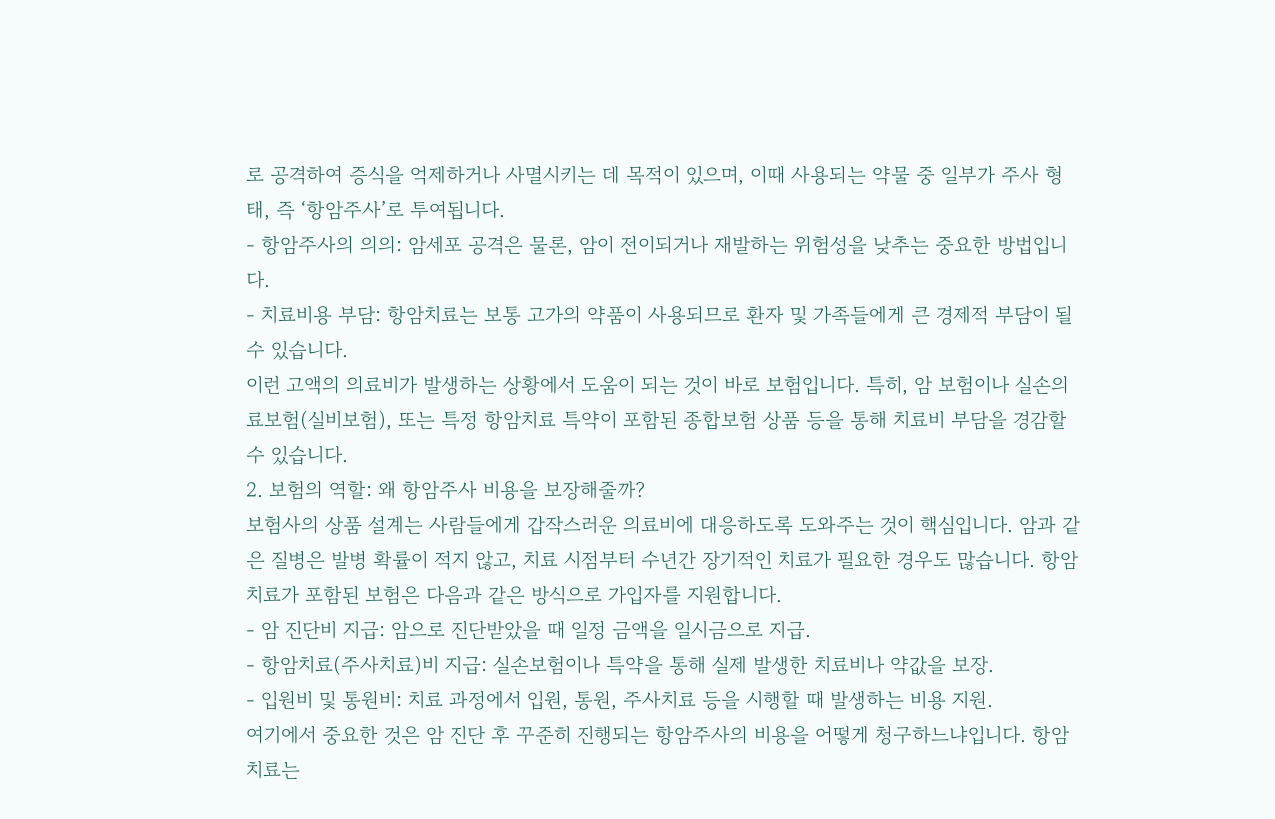로 공격하여 증식을 억제하거나 사멸시키는 데 목적이 있으며, 이때 사용되는 약물 중 일부가 주사 형태, 즉 ‘항암주사’로 투여됩니다.
- 항암주사의 의의: 암세포 공격은 물론, 암이 전이되거나 재발하는 위험성을 낮추는 중요한 방법입니다.
- 치료비용 부담: 항암치료는 보통 고가의 약품이 사용되므로 환자 및 가족들에게 큰 경제적 부담이 될 수 있습니다.
이런 고액의 의료비가 발생하는 상황에서 도움이 되는 것이 바로 보험입니다. 특히, 암 보험이나 실손의료보험(실비보험), 또는 특정 항암치료 특약이 포함된 종합보험 상품 등을 통해 치료비 부담을 경감할 수 있습니다.
2. 보험의 역할: 왜 항암주사 비용을 보장해줄까?
보험사의 상품 설계는 사람들에게 갑작스러운 의료비에 대응하도록 도와주는 것이 핵심입니다. 암과 같은 질병은 발병 확률이 적지 않고, 치료 시점부터 수년간 장기적인 치료가 필요한 경우도 많습니다. 항암치료가 포함된 보험은 다음과 같은 방식으로 가입자를 지원합니다.
- 암 진단비 지급: 암으로 진단받았을 때 일정 금액을 일시금으로 지급.
- 항암치료(주사치료)비 지급: 실손보험이나 특약을 통해 실제 발생한 치료비나 약값을 보장.
- 입원비 및 통원비: 치료 과정에서 입원, 통원, 주사치료 등을 시행할 때 발생하는 비용 지원.
여기에서 중요한 것은 암 진단 후 꾸준히 진행되는 항암주사의 비용을 어떻게 청구하느냐입니다. 항암치료는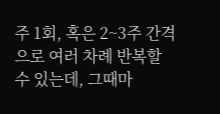주 1회, 혹은 2~3주 간격으로 여러 차례 반복할 수 있는데, 그때마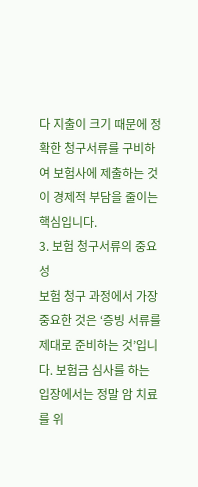다 지출이 크기 때문에 정확한 청구서류를 구비하여 보험사에 제출하는 것이 경제적 부담을 줄이는 핵심입니다.
3. 보험 청구서류의 중요성
보험 청구 과정에서 가장 중요한 것은 ‘증빙 서류를 제대로 준비하는 것’입니다. 보험금 심사를 하는 입장에서는 정말 암 치료를 위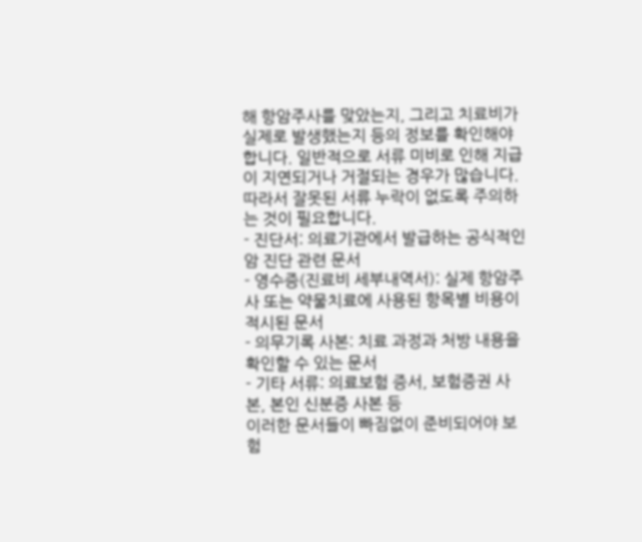해 항암주사를 맞았는지, 그리고 치료비가 실제로 발생했는지 등의 정보를 확인해야 합니다. 일반적으로 서류 미비로 인해 지급이 지연되거나 거절되는 경우가 많습니다. 따라서 잘못된 서류 누락이 없도록 주의하는 것이 필요합니다.
- 진단서: 의료기관에서 발급하는 공식적인 암 진단 관련 문서
- 영수증(진료비 세부내역서): 실제 항암주사 또는 약물치료에 사용된 항목별 비용이 적시된 문서
- 의무기록 사본: 치료 과정과 처방 내용을 확인할 수 있는 문서
- 기타 서류: 의료보험 증서, 보험증권 사본, 본인 신분증 사본 등
이러한 문서들이 빠짐없이 준비되어야 보험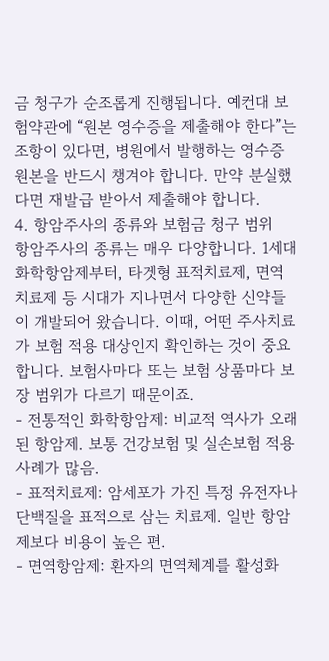금 청구가 순조롭게 진행됩니다. 예컨대 보험약관에 “원본 영수증을 제출해야 한다”는 조항이 있다면, 병원에서 발행하는 영수증 원본을 반드시 챙겨야 합니다. 만약 분실했다면 재발급 받아서 제출해야 합니다.
4. 항암주사의 종류와 보험금 청구 범위
항암주사의 종류는 매우 다양합니다. 1세대 화학항암제부터, 타겟형 표적치료제, 면역치료제 등 시대가 지나면서 다양한 신약들이 개발되어 왔습니다. 이때, 어떤 주사치료가 보험 적용 대상인지 확인하는 것이 중요합니다. 보험사마다 또는 보험 상품마다 보장 범위가 다르기 때문이죠.
- 전통적인 화학항암제: 비교적 역사가 오래된 항암제. 보통 건강보험 및 실손보험 적용 사례가 많음.
- 표적치료제: 암세포가 가진 특정 유전자나 단백질을 표적으로 삼는 치료제. 일반 항암제보다 비용이 높은 편.
- 면역항암제: 환자의 면역체계를 활성화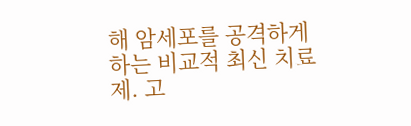해 암세포를 공격하게 하는 비교적 최신 치료제. 고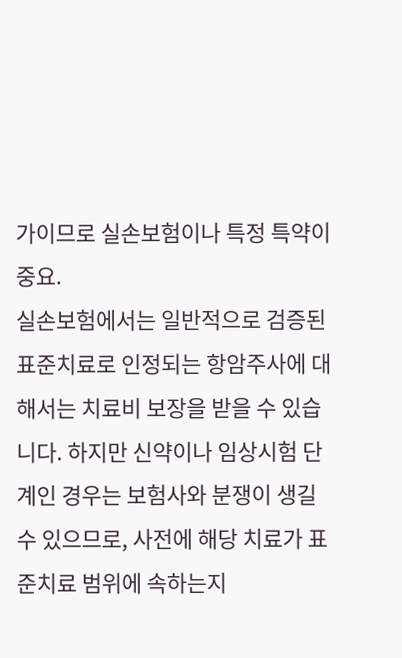가이므로 실손보험이나 특정 특약이 중요.
실손보험에서는 일반적으로 검증된 표준치료로 인정되는 항암주사에 대해서는 치료비 보장을 받을 수 있습니다. 하지만 신약이나 임상시험 단계인 경우는 보험사와 분쟁이 생길 수 있으므로, 사전에 해당 치료가 표준치료 범위에 속하는지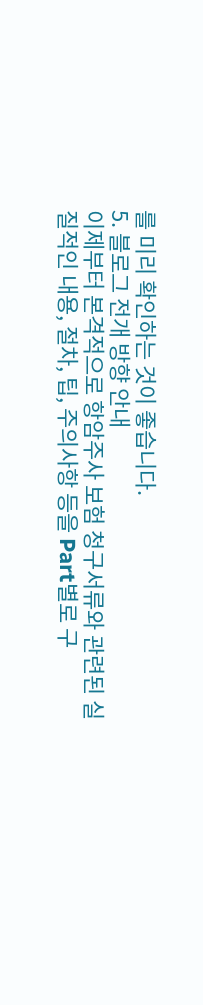를 미리 확인하는 것이 좋습니다.
5. 블로그 전개 방향 안내
이제부터 본격적으로 항암주사 보험 청구서류와 관련된 실질적인 내용, 절차, 팁, 주의사항 등을 Part별로 구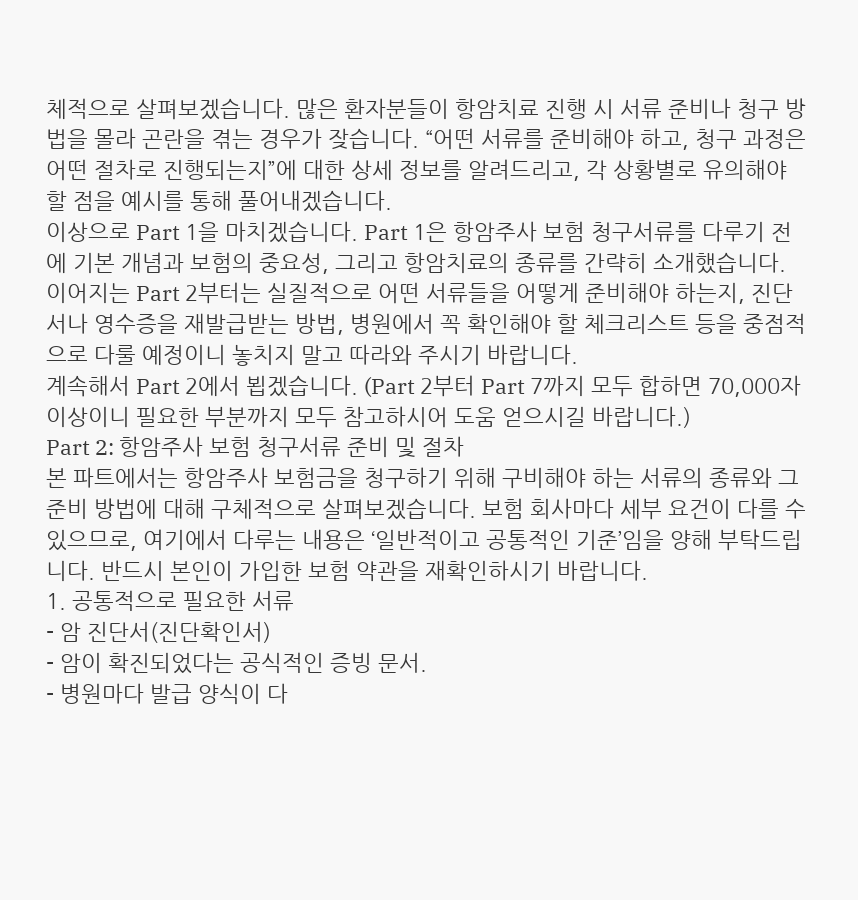체적으로 살펴보겠습니다. 많은 환자분들이 항암치료 진행 시 서류 준비나 청구 방법을 몰라 곤란을 겪는 경우가 잦습니다. “어떤 서류를 준비해야 하고, 청구 과정은 어떤 절차로 진행되는지”에 대한 상세 정보를 알려드리고, 각 상황별로 유의해야 할 점을 예시를 통해 풀어내겠습니다.
이상으로 Part 1을 마치겠습니다. Part 1은 항암주사 보험 청구서류를 다루기 전에 기본 개념과 보험의 중요성, 그리고 항암치료의 종류를 간략히 소개했습니다. 이어지는 Part 2부터는 실질적으로 어떤 서류들을 어떻게 준비해야 하는지, 진단서나 영수증을 재발급받는 방법, 병원에서 꼭 확인해야 할 체크리스트 등을 중점적으로 다룰 예정이니 놓치지 말고 따라와 주시기 바랍니다.
계속해서 Part 2에서 뵙겠습니다. (Part 2부터 Part 7까지 모두 합하면 70,000자 이상이니 필요한 부분까지 모두 참고하시어 도움 얻으시길 바랍니다.)
Part 2: 항암주사 보험 청구서류 준비 및 절차
본 파트에서는 항암주사 보험금을 청구하기 위해 구비해야 하는 서류의 종류와 그 준비 방법에 대해 구체적으로 살펴보겠습니다. 보험 회사마다 세부 요건이 다를 수 있으므로, 여기에서 다루는 내용은 ‘일반적이고 공통적인 기준’임을 양해 부탁드립니다. 반드시 본인이 가입한 보험 약관을 재확인하시기 바랍니다.
1. 공통적으로 필요한 서류
- 암 진단서(진단확인서)
- 암이 확진되었다는 공식적인 증빙 문서.
- 병원마다 발급 양식이 다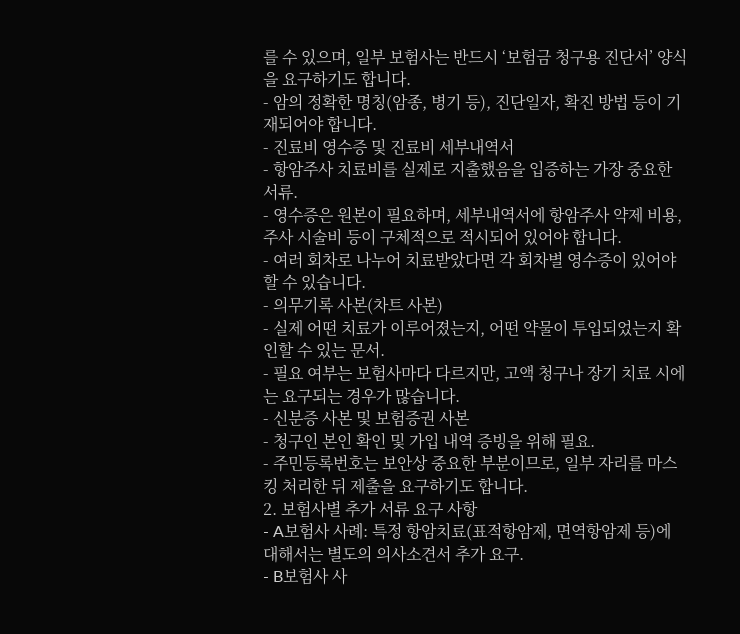를 수 있으며, 일부 보험사는 반드시 ‘보험금 청구용 진단서’ 양식을 요구하기도 합니다.
- 암의 정확한 명칭(암종, 병기 등), 진단일자, 확진 방법 등이 기재되어야 합니다.
- 진료비 영수증 및 진료비 세부내역서
- 항암주사 치료비를 실제로 지출했음을 입증하는 가장 중요한 서류.
- 영수증은 원본이 필요하며, 세부내역서에 항암주사 약제 비용, 주사 시술비 등이 구체적으로 적시되어 있어야 합니다.
- 여러 회차로 나누어 치료받았다면 각 회차별 영수증이 있어야 할 수 있습니다.
- 의무기록 사본(차트 사본)
- 실제 어떤 치료가 이루어졌는지, 어떤 약물이 투입되었는지 확인할 수 있는 문서.
- 필요 여부는 보험사마다 다르지만, 고액 청구나 장기 치료 시에는 요구되는 경우가 많습니다.
- 신분증 사본 및 보험증권 사본
- 청구인 본인 확인 및 가입 내역 증빙을 위해 필요.
- 주민등록번호는 보안상 중요한 부분이므로, 일부 자리를 마스킹 처리한 뒤 제출을 요구하기도 합니다.
2. 보험사별 추가 서류 요구 사항
- A보험사 사례: 특정 항암치료(표적항암제, 면역항암제 등)에 대해서는 별도의 의사소견서 추가 요구.
- B보험사 사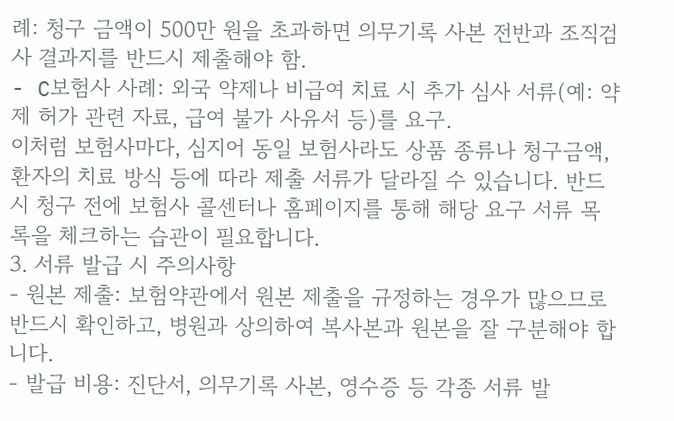례: 청구 금액이 500만 원을 초과하면 의무기록 사본 전반과 조직검사 결과지를 반드시 제출해야 함.
- C보험사 사례: 외국 약제나 비급여 치료 시 추가 심사 서류(예: 약제 허가 관련 자료, 급여 불가 사유서 등)를 요구.
이처럼 보험사마다, 심지어 동일 보험사라도 상품 종류나 청구금액, 환자의 치료 방식 등에 따라 제출 서류가 달라질 수 있습니다. 반드시 청구 전에 보험사 콜센터나 홈페이지를 통해 해당 요구 서류 목록을 체크하는 습관이 필요합니다.
3. 서류 발급 시 주의사항
- 원본 제출: 보험약관에서 원본 제출을 규정하는 경우가 많으므로 반드시 확인하고, 병원과 상의하여 복사본과 원본을 잘 구분해야 합니다.
- 발급 비용: 진단서, 의무기록 사본, 영수증 등 각종 서류 발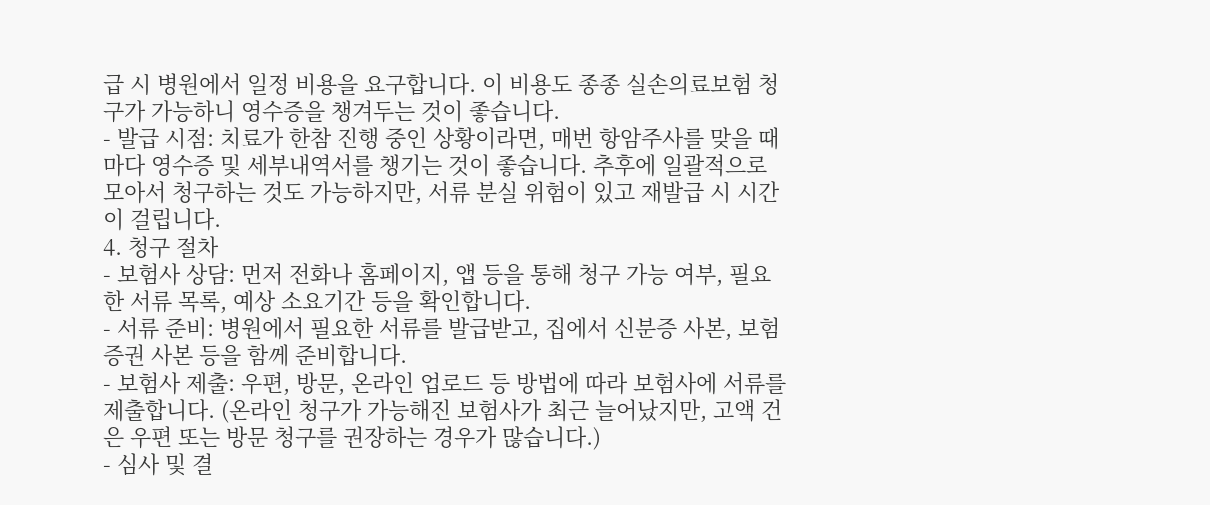급 시 병원에서 일정 비용을 요구합니다. 이 비용도 종종 실손의료보험 청구가 가능하니 영수증을 챙겨두는 것이 좋습니다.
- 발급 시점: 치료가 한참 진행 중인 상황이라면, 매번 항암주사를 맞을 때마다 영수증 및 세부내역서를 챙기는 것이 좋습니다. 추후에 일괄적으로 모아서 청구하는 것도 가능하지만, 서류 분실 위험이 있고 재발급 시 시간이 걸립니다.
4. 청구 절차
- 보험사 상담: 먼저 전화나 홈페이지, 앱 등을 통해 청구 가능 여부, 필요한 서류 목록, 예상 소요기간 등을 확인합니다.
- 서류 준비: 병원에서 필요한 서류를 발급받고, 집에서 신분증 사본, 보험증권 사본 등을 함께 준비합니다.
- 보험사 제출: 우편, 방문, 온라인 업로드 등 방법에 따라 보험사에 서류를 제출합니다. (온라인 청구가 가능해진 보험사가 최근 늘어났지만, 고액 건은 우편 또는 방문 청구를 권장하는 경우가 많습니다.)
- 심사 및 결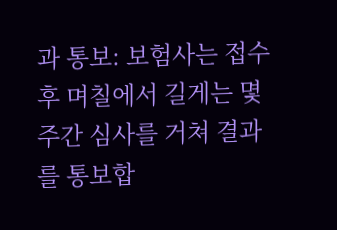과 통보: 보험사는 접수 후 며칠에서 길게는 몇 주간 심사를 거쳐 결과를 통보합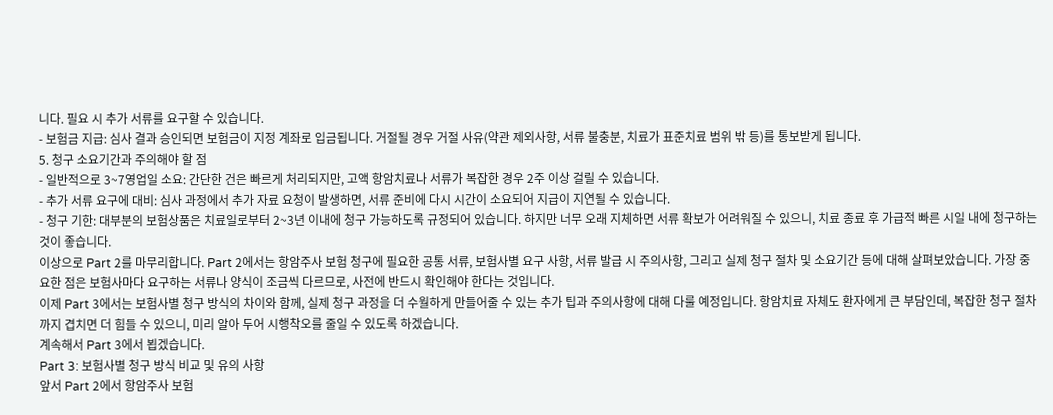니다. 필요 시 추가 서류를 요구할 수 있습니다.
- 보험금 지급: 심사 결과 승인되면 보험금이 지정 계좌로 입금됩니다. 거절될 경우 거절 사유(약관 제외사항, 서류 불충분, 치료가 표준치료 범위 밖 등)를 통보받게 됩니다.
5. 청구 소요기간과 주의해야 할 점
- 일반적으로 3~7영업일 소요: 간단한 건은 빠르게 처리되지만, 고액 항암치료나 서류가 복잡한 경우 2주 이상 걸릴 수 있습니다.
- 추가 서류 요구에 대비: 심사 과정에서 추가 자료 요청이 발생하면, 서류 준비에 다시 시간이 소요되어 지급이 지연될 수 있습니다.
- 청구 기한: 대부분의 보험상품은 치료일로부터 2~3년 이내에 청구 가능하도록 규정되어 있습니다. 하지만 너무 오래 지체하면 서류 확보가 어려워질 수 있으니, 치료 종료 후 가급적 빠른 시일 내에 청구하는 것이 좋습니다.
이상으로 Part 2를 마무리합니다. Part 2에서는 항암주사 보험 청구에 필요한 공통 서류, 보험사별 요구 사항, 서류 발급 시 주의사항, 그리고 실제 청구 절차 및 소요기간 등에 대해 살펴보았습니다. 가장 중요한 점은 보험사마다 요구하는 서류나 양식이 조금씩 다르므로, 사전에 반드시 확인해야 한다는 것입니다.
이제 Part 3에서는 보험사별 청구 방식의 차이와 함께, 실제 청구 과정을 더 수월하게 만들어줄 수 있는 추가 팁과 주의사항에 대해 다룰 예정입니다. 항암치료 자체도 환자에게 큰 부담인데, 복잡한 청구 절차까지 겹치면 더 힘들 수 있으니, 미리 알아 두어 시행착오를 줄일 수 있도록 하겠습니다.
계속해서 Part 3에서 뵙겠습니다.
Part 3: 보험사별 청구 방식 비교 및 유의 사항
앞서 Part 2에서 항암주사 보험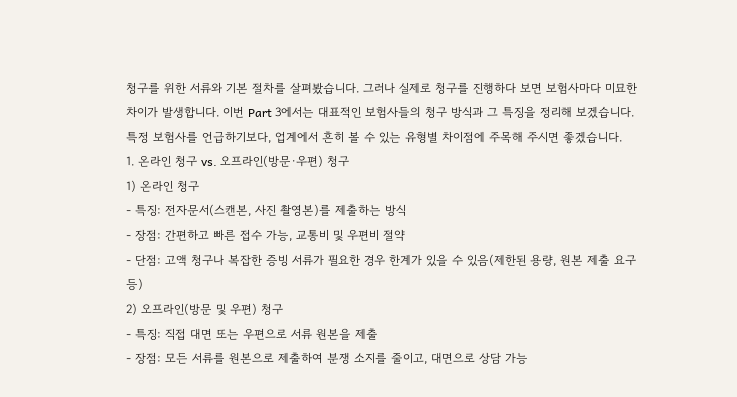청구를 위한 서류와 기본 절차를 살펴봤습니다. 그러나 실제로 청구를 진행하다 보면 보험사마다 미묘한 차이가 발생합니다. 이번 Part 3에서는 대표적인 보험사들의 청구 방식과 그 특징을 정리해 보겠습니다. 특정 보험사를 언급하기보다, 업계에서 흔히 볼 수 있는 유형별 차이점에 주목해 주시면 좋겠습니다.
1. 온라인 청구 vs. 오프라인(방문·우편) 청구
1) 온라인 청구
- 특징: 전자문서(스캔본, 사진 촬영본)를 제출하는 방식
- 장점: 간편하고 빠른 접수 가능, 교통비 및 우편비 절약
- 단점: 고액 청구나 복잡한 증빙 서류가 필요한 경우 한계가 있을 수 있음(제한된 용량, 원본 제출 요구 등)
2) 오프라인(방문 및 우편) 청구
- 특징: 직접 대면 또는 우편으로 서류 원본을 제출
- 장점: 모든 서류를 원본으로 제출하여 분쟁 소지를 줄이고, 대면으로 상담 가능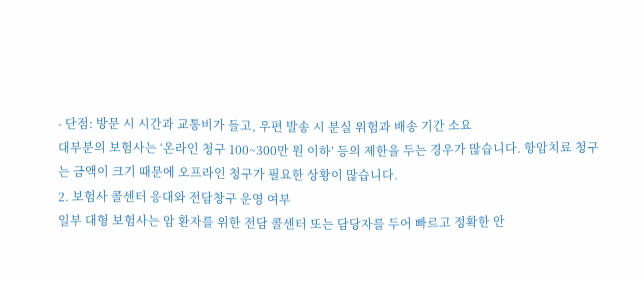- 단점: 방문 시 시간과 교통비가 들고, 우편 발송 시 분실 위험과 배송 기간 소요
대부분의 보험사는 ‘온라인 청구 100~300만 원 이하’ 등의 제한을 두는 경우가 많습니다. 항암치료 청구는 금액이 크기 때문에 오프라인 청구가 필요한 상황이 많습니다.
2. 보험사 콜센터 응대와 전담창구 운영 여부
일부 대형 보험사는 암 환자를 위한 전담 콜센터 또는 담당자를 두어 빠르고 정확한 안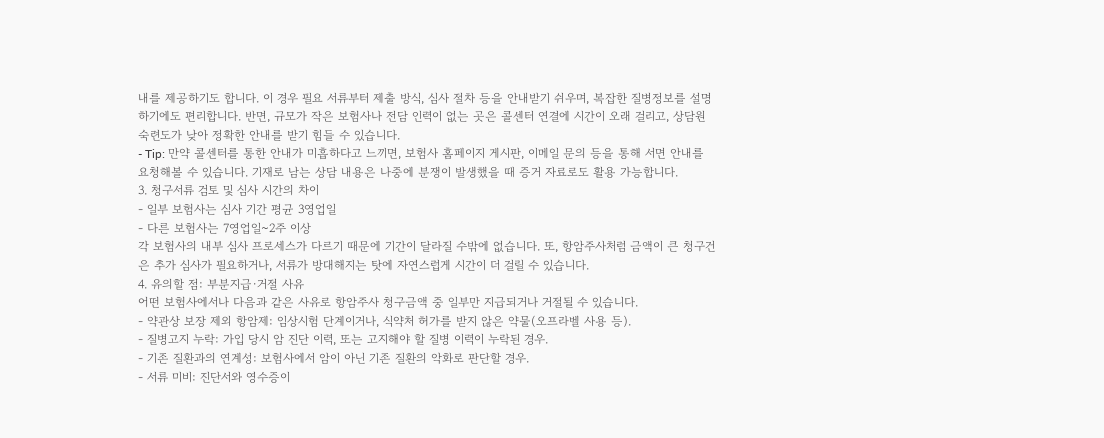내를 제공하기도 합니다. 이 경우 필요 서류부터 제출 방식, 심사 절차 등을 안내받기 쉬우며, 복잡한 질병정보를 설명하기에도 편리합니다. 반면, 규모가 작은 보험사나 전담 인력이 없는 곳은 콜센터 연결에 시간이 오래 걸리고, 상담원 숙련도가 낮아 정확한 안내를 받기 힘들 수 있습니다.
- Tip: 만약 콜센터를 통한 안내가 미흡하다고 느끼면, 보험사 홈페이지 게시판, 이메일 문의 등을 통해 서면 안내를 요청해볼 수 있습니다. 기재로 남는 상담 내용은 나중에 분쟁이 발생했을 때 증거 자료로도 활용 가능합니다.
3. 청구서류 검토 및 심사 시간의 차이
- 일부 보험사는 심사 기간 평균 3영업일
- 다른 보험사는 7영업일~2주 이상
각 보험사의 내부 심사 프로세스가 다르기 때문에 기간이 달라질 수밖에 없습니다. 또, 항암주사처럼 금액이 큰 청구건은 추가 심사가 필요하거나, 서류가 방대해지는 탓에 자연스럽게 시간이 더 걸릴 수 있습니다.
4. 유의할 점: 부분지급·거절 사유
어떤 보험사에서나 다음과 같은 사유로 항암주사 청구금액 중 일부만 지급되거나 거절될 수 있습니다.
- 약관상 보장 제외 항암제: 임상시험 단계이거나, 식약처 허가를 받지 않은 약물(오프라벨 사용 등).
- 질병고지 누락: 가입 당시 암 진단 이력, 또는 고지해야 할 질병 이력이 누락된 경우.
- 기존 질환과의 연계성: 보험사에서 암이 아닌 기존 질환의 악화로 판단할 경우.
- 서류 미비: 진단서와 영수증이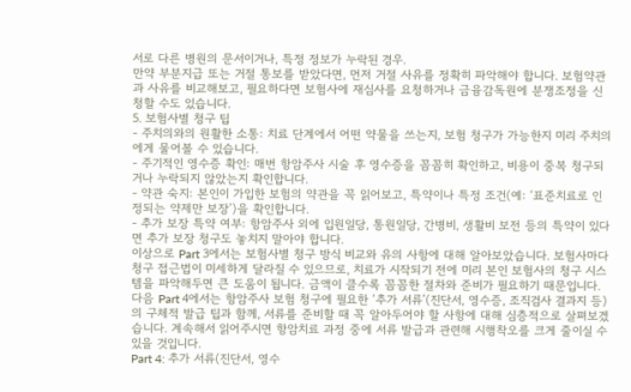서로 다른 병원의 문서이거나, 특정 정보가 누락된 경우.
만약 부분지급 또는 거절 통보를 받았다면, 먼저 거절 사유를 정확히 파악해야 합니다. 보험약관과 사유를 비교해보고, 필요하다면 보험사에 재심사를 요청하거나 금융감독원에 분쟁조정을 신청할 수도 있습니다.
5. 보험사별 청구 팁
- 주치의와의 원활한 소통: 치료 단계에서 어떤 약물을 쓰는지, 보험 청구가 가능한지 미리 주치의에게 물어볼 수 있습니다.
- 주기적인 영수증 확인: 매번 항암주사 시술 후 영수증을 꼼꼼히 확인하고, 비용이 중복 청구되거나 누락되지 않았는지 확인합니다.
- 약관 숙지: 본인이 가입한 보험의 약관을 꼭 읽어보고, 특약이나 특정 조건(예: ‘표준치료로 인정되는 약제만 보장’)을 확인합니다.
- 추가 보장 특약 여부: 항암주사 외에 입원일당, 통원일당, 간병비, 생활비 보전 등의 특약이 있다면 추가 보장 청구도 놓치지 말아야 합니다.
이상으로 Part 3에서는 보험사별 청구 방식 비교와 유의 사항에 대해 알아보았습니다. 보험사마다 청구 접근법이 미세하게 달라질 수 있으므로, 치료가 시작되기 전에 미리 본인 보험사의 청구 시스템을 파악해두면 큰 도움이 됩니다. 금액이 클수록 꼼꼼한 절차와 준비가 필요하기 때문입니다.
다음 Part 4에서는 항암주사 보험 청구에 필요한 ‘추가 서류’(진단서, 영수증, 조직검사 결과지 등)의 구체적 발급 팁과 함께, 서류를 준비할 때 꼭 알아두어야 할 사항에 대해 심층적으로 살펴보겠습니다. 계속해서 읽어주시면 항암치료 과정 중에 서류 발급과 관련해 시행착오를 크게 줄이실 수 있을 것입니다.
Part 4: 추가 서류(진단서, 영수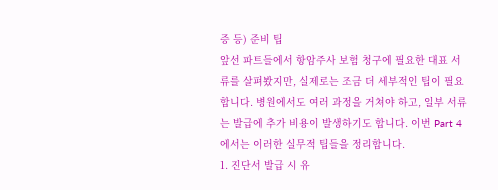증 등) 준비 팁
앞선 파트들에서 항암주사 보험 청구에 필요한 대표 서류를 살펴봤지만, 실제로는 조금 더 세부적인 팁이 필요합니다. 병원에서도 여러 과정을 거쳐야 하고, 일부 서류는 발급에 추가 비용이 발생하기도 합니다. 이번 Part 4에서는 이러한 실무적 팁들을 정리합니다.
1. 진단서 발급 시 유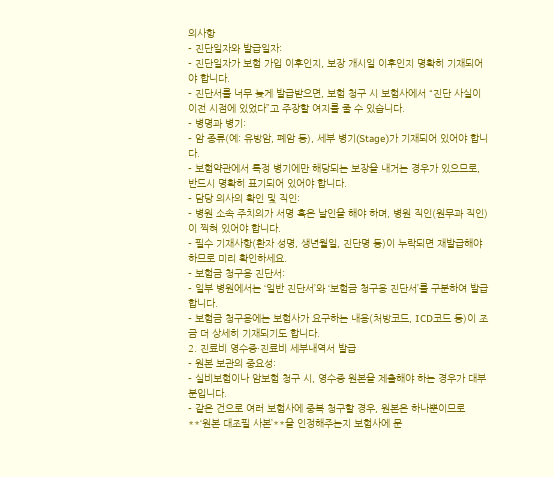의사항
- 진단일자와 발급일자:
- 진단일자가 보험 가입 이후인지, 보장 개시일 이후인지 명확히 기재되어야 합니다.
- 진단서를 너무 늦게 발급받으면, 보험 청구 시 보험사에서 “진단 사실이 이전 시점에 있었다”고 주장할 여지를 줄 수 있습니다.
- 병명과 병기:
- 암 종류(예: 유방암, 폐암 등), 세부 병기(Stage)가 기재되어 있어야 합니다.
- 보험약관에서 특정 병기에만 해당되는 보장을 내거는 경우가 있으므로, 반드시 명확히 표기되어 있어야 합니다.
- 담당 의사의 확인 및 직인:
- 병원 소속 주치의가 서명 혹은 날인을 해야 하며, 병원 직인(원무과 직인)이 찍혀 있어야 합니다.
- 필수 기재사항(환자 성명, 생년월일, 진단명 등)이 누락되면 재발급해야 하므로 미리 확인하세요.
- 보험금 청구용 진단서:
- 일부 병원에서는 ‘일반 진단서’와 ‘보험금 청구용 진단서’를 구분하여 발급합니다.
- 보험금 청구용에는 보험사가 요구하는 내용(처방코드, ICD코드 등)이 조금 더 상세히 기재되기도 합니다.
2. 진료비 영수증·진료비 세부내역서 발급
- 원본 보관의 중요성:
- 실비보험이나 암보험 청구 시, 영수증 원본을 제출해야 하는 경우가 대부분입니다.
- 같은 건으로 여러 보험사에 중복 청구할 경우, 원본은 하나뿐이므로 **‘원본 대조필 사본’**을 인정해주는지 보험사에 문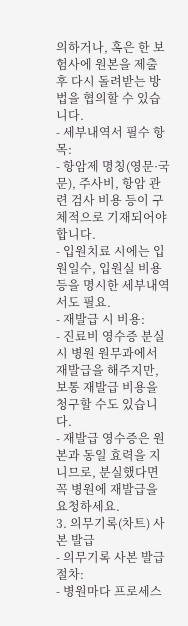의하거나, 혹은 한 보험사에 원본을 제출 후 다시 돌려받는 방법을 협의할 수 있습니다.
- 세부내역서 필수 항목:
- 항암제 명칭(영문·국문), 주사비, 항암 관련 검사 비용 등이 구체적으로 기재되어야 합니다.
- 입원치료 시에는 입원일수, 입원실 비용 등을 명시한 세부내역서도 필요.
- 재발급 시 비용:
- 진료비 영수증 분실 시 병원 원무과에서 재발급을 해주지만, 보통 재발급 비용을 청구할 수도 있습니다.
- 재발급 영수증은 원본과 동일 효력을 지니므로, 분실했다면 꼭 병원에 재발급을 요청하세요.
3. 의무기록(차트) 사본 발급
- 의무기록 사본 발급 절차:
- 병원마다 프로세스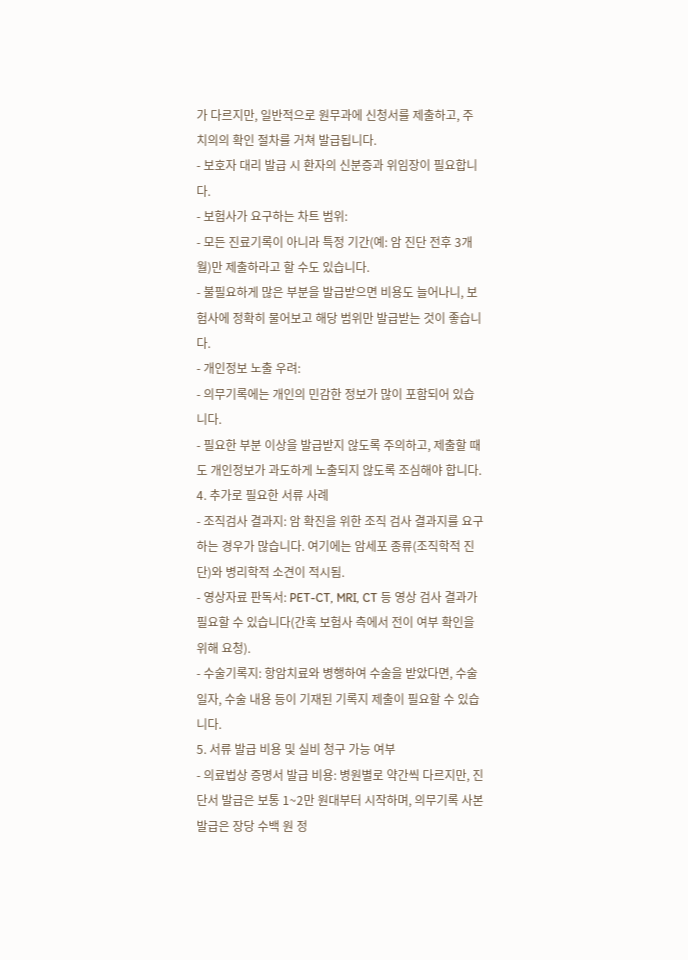가 다르지만, 일반적으로 원무과에 신청서를 제출하고, 주치의의 확인 절차를 거쳐 발급됩니다.
- 보호자 대리 발급 시 환자의 신분증과 위임장이 필요합니다.
- 보험사가 요구하는 차트 범위:
- 모든 진료기록이 아니라 특정 기간(예: 암 진단 전후 3개월)만 제출하라고 할 수도 있습니다.
- 불필요하게 많은 부분을 발급받으면 비용도 늘어나니, 보험사에 정확히 물어보고 해당 범위만 발급받는 것이 좋습니다.
- 개인정보 노출 우려:
- 의무기록에는 개인의 민감한 정보가 많이 포함되어 있습니다.
- 필요한 부분 이상을 발급받지 않도록 주의하고, 제출할 때도 개인정보가 과도하게 노출되지 않도록 조심해야 합니다.
4. 추가로 필요한 서류 사례
- 조직검사 결과지: 암 확진을 위한 조직 검사 결과지를 요구하는 경우가 많습니다. 여기에는 암세포 종류(조직학적 진단)와 병리학적 소견이 적시됨.
- 영상자료 판독서: PET-CT, MRI, CT 등 영상 검사 결과가 필요할 수 있습니다(간혹 보험사 측에서 전이 여부 확인을 위해 요청).
- 수술기록지: 항암치료와 병행하여 수술을 받았다면, 수술일자, 수술 내용 등이 기재된 기록지 제출이 필요할 수 있습니다.
5. 서류 발급 비용 및 실비 청구 가능 여부
- 의료법상 증명서 발급 비용: 병원별로 약간씩 다르지만, 진단서 발급은 보통 1~2만 원대부터 시작하며, 의무기록 사본 발급은 장당 수백 원 정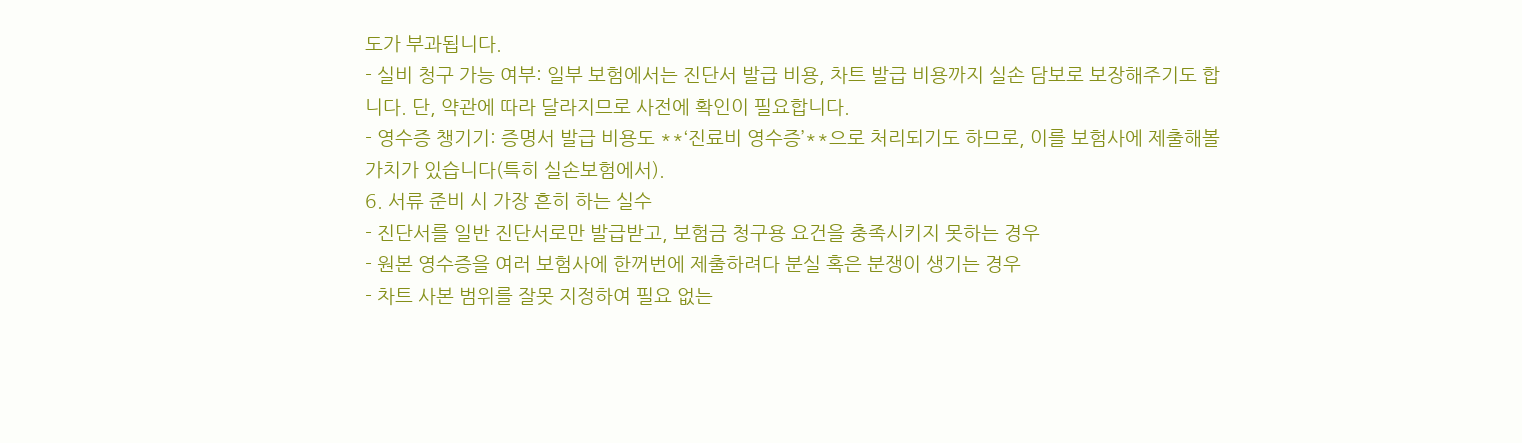도가 부과됩니다.
- 실비 청구 가능 여부: 일부 보험에서는 진단서 발급 비용, 차트 발급 비용까지 실손 담보로 보장해주기도 합니다. 단, 약관에 따라 달라지므로 사전에 확인이 필요합니다.
- 영수증 챙기기: 증명서 발급 비용도 **‘진료비 영수증’**으로 처리되기도 하므로, 이를 보험사에 제출해볼 가치가 있습니다(특히 실손보험에서).
6. 서류 준비 시 가장 흔히 하는 실수
- 진단서를 일반 진단서로만 발급받고, 보험금 청구용 요건을 충족시키지 못하는 경우
- 원본 영수증을 여러 보험사에 한꺼번에 제출하려다 분실 혹은 분쟁이 생기는 경우
- 차트 사본 범위를 잘못 지정하여 필요 없는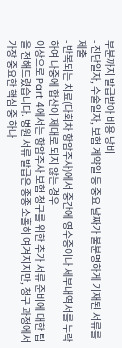부분까지 발급받아 비용 낭비
- 진단일자, 수술일자, 보험 계약일 등 중요 날짜가 불분명하게 기재된 서류를 제출
- 반복되는 치료(다회차 항암주사)에서 중간에 영수증이나 세부내역서를 누락하여 나중에 합산이 제대로 되지 않는 경우
이상으로 Part 4에서는 항암주사 보험 청구를 위한 추가 서류 준비에 대한 팁을 전해드렸습니다. 병원 서류 발급은 종종 소홀히 여겨지지만, 청구 과정에서 가장 중요한 핵심 중 하나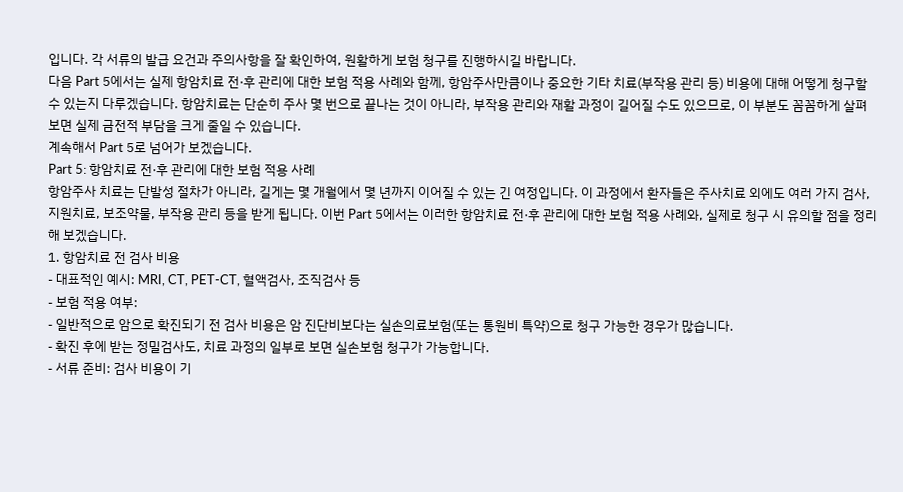입니다. 각 서류의 발급 요건과 주의사항을 잘 확인하여, 원활하게 보험 청구를 진행하시길 바랍니다.
다음 Part 5에서는 실제 항암치료 전·후 관리에 대한 보험 적용 사례와 함께, 항암주사만큼이나 중요한 기타 치료(부작용 관리 등) 비용에 대해 어떻게 청구할 수 있는지 다루겠습니다. 항암치료는 단순히 주사 몇 번으로 끝나는 것이 아니라, 부작용 관리와 재활 과정이 길어질 수도 있으므로, 이 부분도 꼼꼼하게 살펴보면 실제 금전적 부담을 크게 줄일 수 있습니다.
계속해서 Part 5로 넘어가 보겠습니다.
Part 5: 항암치료 전·후 관리에 대한 보험 적용 사례
항암주사 치료는 단발성 절차가 아니라, 길게는 몇 개월에서 몇 년까지 이어질 수 있는 긴 여정입니다. 이 과정에서 환자들은 주사치료 외에도 여러 가지 검사, 지원치료, 보조약물, 부작용 관리 등을 받게 됩니다. 이번 Part 5에서는 이러한 항암치료 전·후 관리에 대한 보험 적용 사례와, 실제로 청구 시 유의할 점을 정리해 보겠습니다.
1. 항암치료 전 검사 비용
- 대표적인 예시: MRI, CT, PET-CT, 혈액검사, 조직검사 등
- 보험 적용 여부:
- 일반적으로 암으로 확진되기 전 검사 비용은 암 진단비보다는 실손의료보험(또는 통원비 특약)으로 청구 가능한 경우가 많습니다.
- 확진 후에 받는 정밀검사도, 치료 과정의 일부로 보면 실손보험 청구가 가능합니다.
- 서류 준비: 검사 비용이 기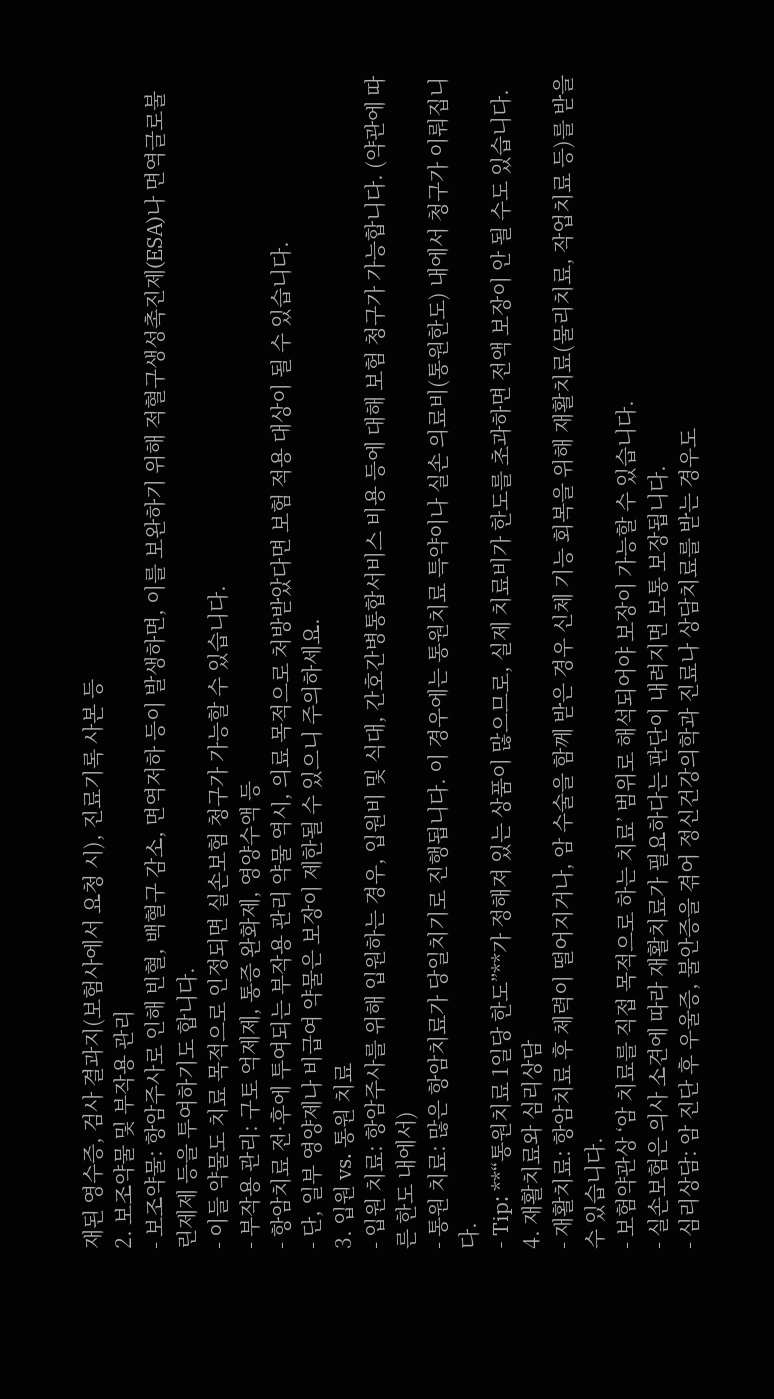재된 영수증, 검사 결과지(보험사에서 요청 시), 진료기록 사본 등
2. 보조약물 및 부작용 관리
- 보조약물: 항암주사로 인해 빈혈, 백혈구 감소, 면역저하 등이 발생하면, 이를 보완하기 위해 적혈구생성촉진제(ESA)나 면역글로불린제제 등을 투여하기도 합니다.
- 이들 약물도 치료 목적으로 인정되면 실손보험 청구가 가능할 수 있습니다.
- 부작용 관리: 구토 억제제, 통증 완화제, 영양수액 등
- 항암치료 전·후에 투여되는 부작용 관리 약물 역시, 의료 목적으로 처방받았다면 보험 적용 대상이 될 수 있습니다.
- 단, 일부 영양제나 비급여 약물은 보장이 제한될 수 있으니 주의하세요.
3. 입원 vs. 통원 치료
- 입원 치료: 항암주사를 위해 입원하는 경우, 입원비 및 식대, 간호간병통합서비스 비용 등에 대해 보험 청구가 가능합니다. (약관에 따른 한도 내에서)
- 통원 치료: 많은 항암치료가 당일치기로 진행됩니다. 이 경우에는 통원치료 특약이나 실손 의료비(통원한도) 내에서 청구가 이뤄집니다.
- Tip: **“통원치료 1일당 한도”**가 정해져 있는 상품이 많으므로, 실제 치료비가 한도를 초과하면 전액 보장이 안 될 수도 있습니다.
4. 재활치료와 심리상담
- 재활치료: 항암치료 후 체력이 떨어지거나, 암 수술을 함께 받은 경우 신체 기능 회복을 위해 재활치료(물리치료, 작업치료 등)를 받을 수 있습니다.
- 보험약관상 ‘암 치료를 직접 목적으로 하는 치료’ 범위로 해석되어야 보장이 가능할 수 있습니다.
- 실손보험은 의사 소견에 따라 재활치료가 필요하다는 판단이 내려지면 보통 보장됩니다.
- 심리상담: 암 진단 후 우울증, 불안증을 겪어 정신건강의학과 진료나 상담치료를 받는 경우도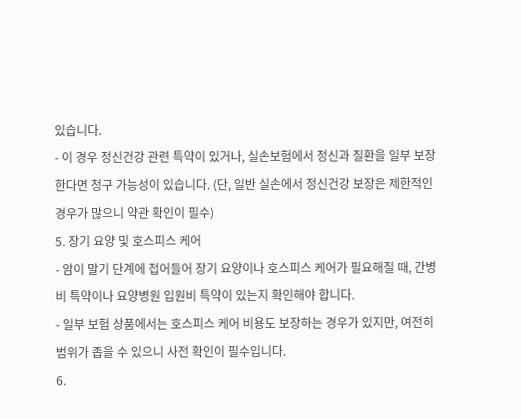있습니다.
- 이 경우 정신건강 관련 특약이 있거나, 실손보험에서 정신과 질환을 일부 보장한다면 청구 가능성이 있습니다. (단, 일반 실손에서 정신건강 보장은 제한적인 경우가 많으니 약관 확인이 필수)
5. 장기 요양 및 호스피스 케어
- 암이 말기 단계에 접어들어 장기 요양이나 호스피스 케어가 필요해질 때, 간병비 특약이나 요양병원 입원비 특약이 있는지 확인해야 합니다.
- 일부 보험 상품에서는 호스피스 케어 비용도 보장하는 경우가 있지만, 여전히 범위가 좁을 수 있으니 사전 확인이 필수입니다.
6.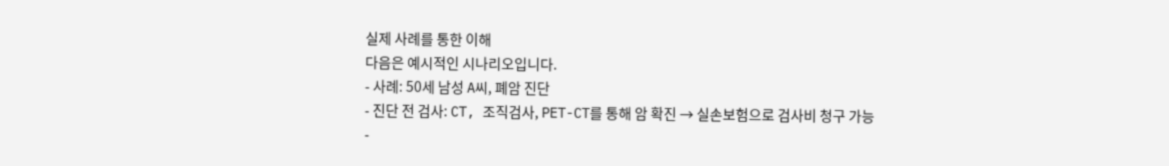실제 사례를 통한 이해
다음은 예시적인 시나리오입니다.
- 사례: 50세 남성 A씨, 폐암 진단
- 진단 전 검사: CT, 조직검사, PET-CT를 통해 암 확진 → 실손보험으로 검사비 청구 가능
-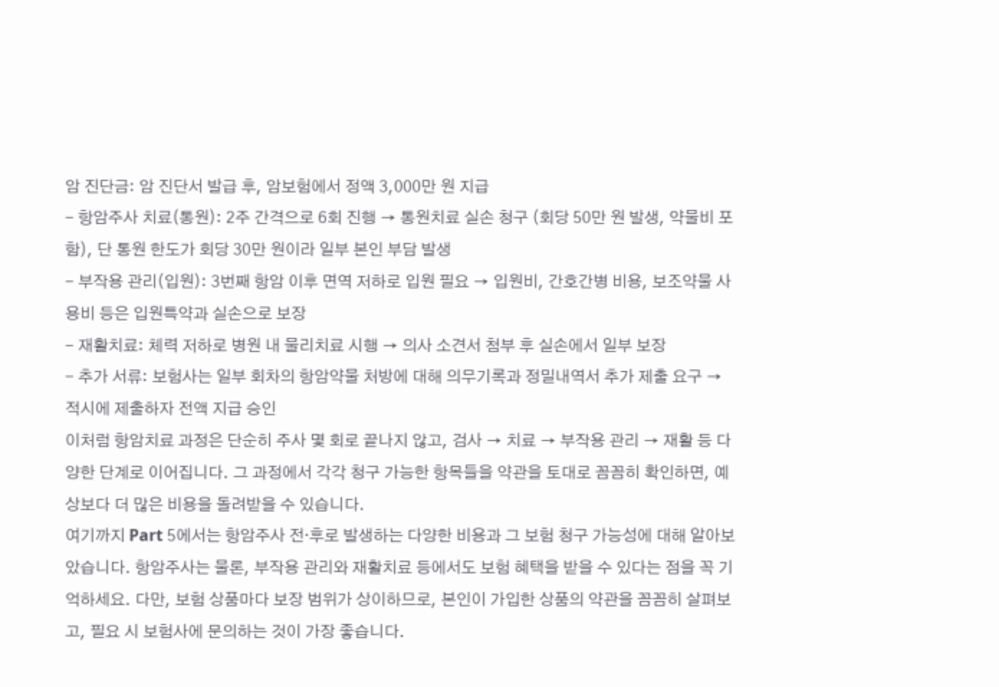암 진단금: 암 진단서 발급 후, 암보험에서 정액 3,000만 원 지급
- 항암주사 치료(통원): 2주 간격으로 6회 진행 → 통원치료 실손 청구 (회당 50만 원 발생, 약물비 포함), 단 통원 한도가 회당 30만 원이라 일부 본인 부담 발생
- 부작용 관리(입원): 3번째 항암 이후 면역 저하로 입원 필요 → 입원비, 간호간병 비용, 보조약물 사용비 등은 입원특약과 실손으로 보장
- 재활치료: 체력 저하로 병원 내 물리치료 시행 → 의사 소견서 첨부 후 실손에서 일부 보장
- 추가 서류: 보험사는 일부 회차의 항암약물 처방에 대해 의무기록과 정밀내역서 추가 제출 요구 → 적시에 제출하자 전액 지급 승인
이처럼 항암치료 과정은 단순히 주사 몇 회로 끝나지 않고, 검사 → 치료 → 부작용 관리 → 재활 등 다양한 단계로 이어집니다. 그 과정에서 각각 청구 가능한 항목들을 약관을 토대로 꼼꼼히 확인하면, 예상보다 더 많은 비용을 돌려받을 수 있습니다.
여기까지 Part 5에서는 항암주사 전·후로 발생하는 다양한 비용과 그 보험 청구 가능성에 대해 알아보았습니다. 항암주사는 물론, 부작용 관리와 재활치료 등에서도 보험 혜택을 받을 수 있다는 점을 꼭 기억하세요. 다만, 보험 상품마다 보장 범위가 상이하므로, 본인이 가입한 상품의 약관을 꼼꼼히 살펴보고, 필요 시 보험사에 문의하는 것이 가장 좋습니다.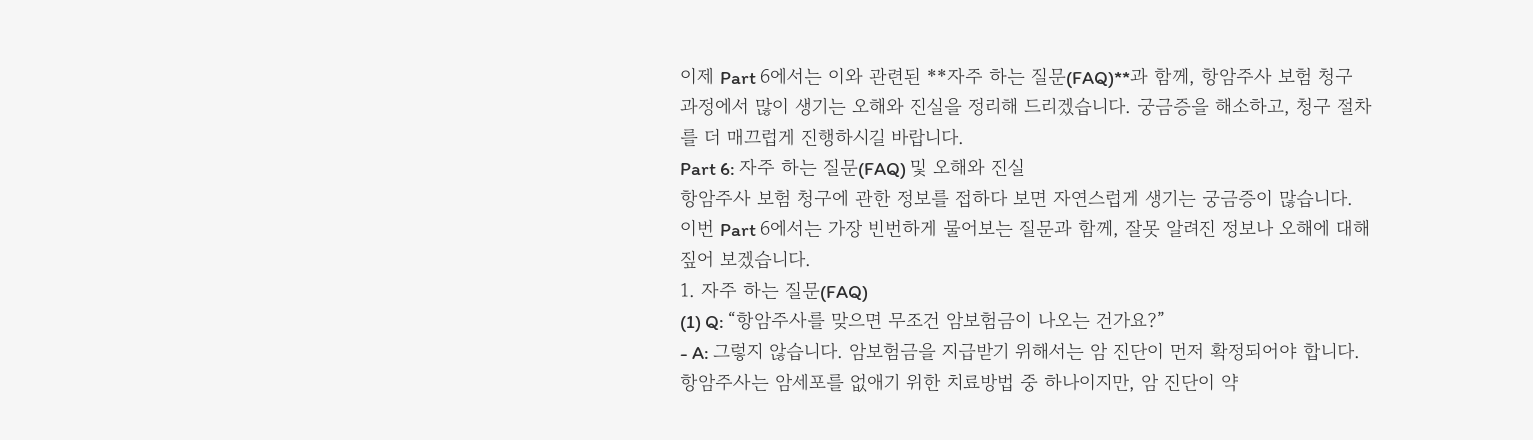이제 Part 6에서는 이와 관련된 **자주 하는 질문(FAQ)**과 함께, 항암주사 보험 청구 과정에서 많이 생기는 오해와 진실을 정리해 드리겠습니다. 궁금증을 해소하고, 청구 절차를 더 매끄럽게 진행하시길 바랍니다.
Part 6: 자주 하는 질문(FAQ) 및 오해와 진실
항암주사 보험 청구에 관한 정보를 접하다 보면 자연스럽게 생기는 궁금증이 많습니다. 이번 Part 6에서는 가장 빈번하게 물어보는 질문과 함께, 잘못 알려진 정보나 오해에 대해 짚어 보겠습니다.
1. 자주 하는 질문(FAQ)
(1) Q: “항암주사를 맞으면 무조건 암보험금이 나오는 건가요?”
- A: 그렇지 않습니다. 암보험금을 지급받기 위해서는 암 진단이 먼저 확정되어야 합니다. 항암주사는 암세포를 없애기 위한 치료방법 중 하나이지만, 암 진단이 약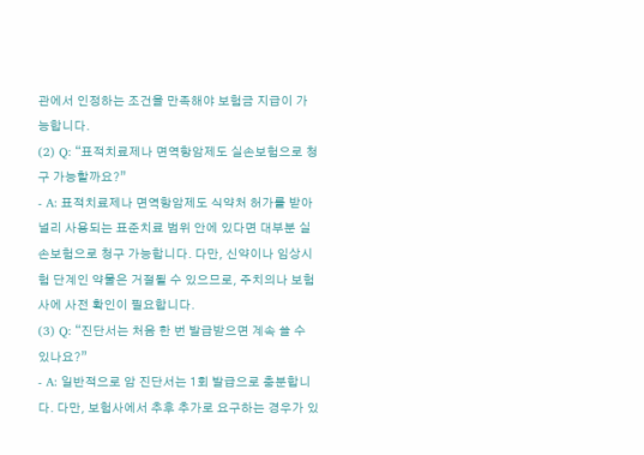관에서 인정하는 조건을 만족해야 보험금 지급이 가능합니다.
(2) Q: “표적치료제나 면역항암제도 실손보험으로 청구 가능할까요?”
- A: 표적치료제나 면역항암제도 식약처 허가를 받아 널리 사용되는 표준치료 범위 안에 있다면 대부분 실손보험으로 청구 가능합니다. 다만, 신약이나 임상시험 단계인 약물은 거절될 수 있으므로, 주치의나 보험사에 사전 확인이 필요합니다.
(3) Q: “진단서는 처음 한 번 발급받으면 계속 쓸 수 있나요?”
- A: 일반적으로 암 진단서는 1회 발급으로 충분합니다. 다만, 보험사에서 추후 추가로 요구하는 경우가 있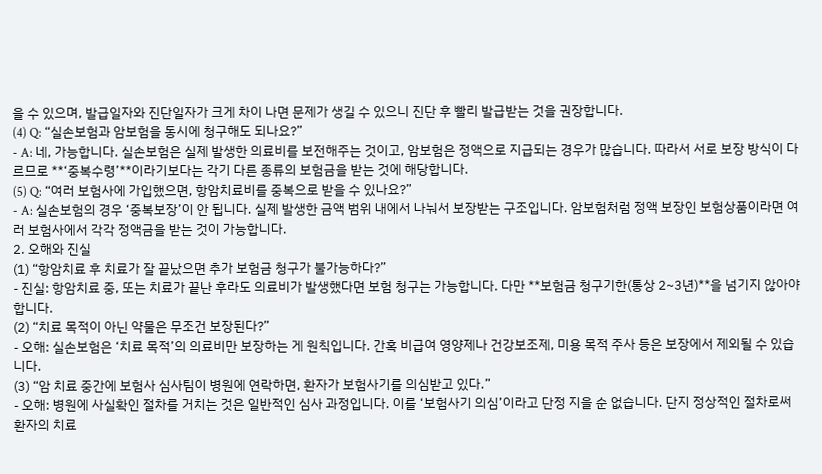을 수 있으며, 발급일자와 진단일자가 크게 차이 나면 문제가 생길 수 있으니 진단 후 빨리 발급받는 것을 권장합니다.
(4) Q: “실손보험과 암보험을 동시에 청구해도 되나요?”
- A: 네, 가능합니다. 실손보험은 실제 발생한 의료비를 보전해주는 것이고, 암보험은 정액으로 지급되는 경우가 많습니다. 따라서 서로 보장 방식이 다르므로 **‘중복수령’**이라기보다는 각기 다른 종류의 보험금을 받는 것에 해당합니다.
(5) Q: “여러 보험사에 가입했으면, 항암치료비를 중복으로 받을 수 있나요?”
- A: 실손보험의 경우 ‘중복보장’이 안 됩니다. 실제 발생한 금액 범위 내에서 나눠서 보장받는 구조입니다. 암보험처럼 정액 보장인 보험상품이라면 여러 보험사에서 각각 정액금을 받는 것이 가능합니다.
2. 오해와 진실
(1) “항암치료 후 치료가 잘 끝났으면 추가 보험금 청구가 불가능하다?”
- 진실: 항암치료 중, 또는 치료가 끝난 후라도 의료비가 발생했다면 보험 청구는 가능합니다. 다만 **보험금 청구기한(통상 2~3년)**을 넘기지 않아야 합니다.
(2) “치료 목적이 아닌 약물은 무조건 보장된다?”
- 오해: 실손보험은 ‘치료 목적’의 의료비만 보장하는 게 원칙입니다. 간혹 비급여 영양제나 건강보조제, 미용 목적 주사 등은 보장에서 제외될 수 있습니다.
(3) “암 치료 중간에 보험사 심사팀이 병원에 연락하면, 환자가 보험사기를 의심받고 있다.”
- 오해: 병원에 사실확인 절차를 거치는 것은 일반적인 심사 과정입니다. 이를 ‘보험사기 의심’이라고 단정 지을 순 없습니다. 단지 정상적인 절차로써 환자의 치료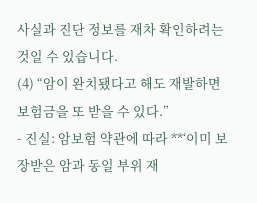사실과 진단 정보를 재차 확인하려는 것일 수 있습니다.
(4) “암이 완치됐다고 해도 재발하면 보험금을 또 받을 수 있다.”
- 진실: 암보험 약관에 따라 **‘이미 보장받은 암과 동일 부위 재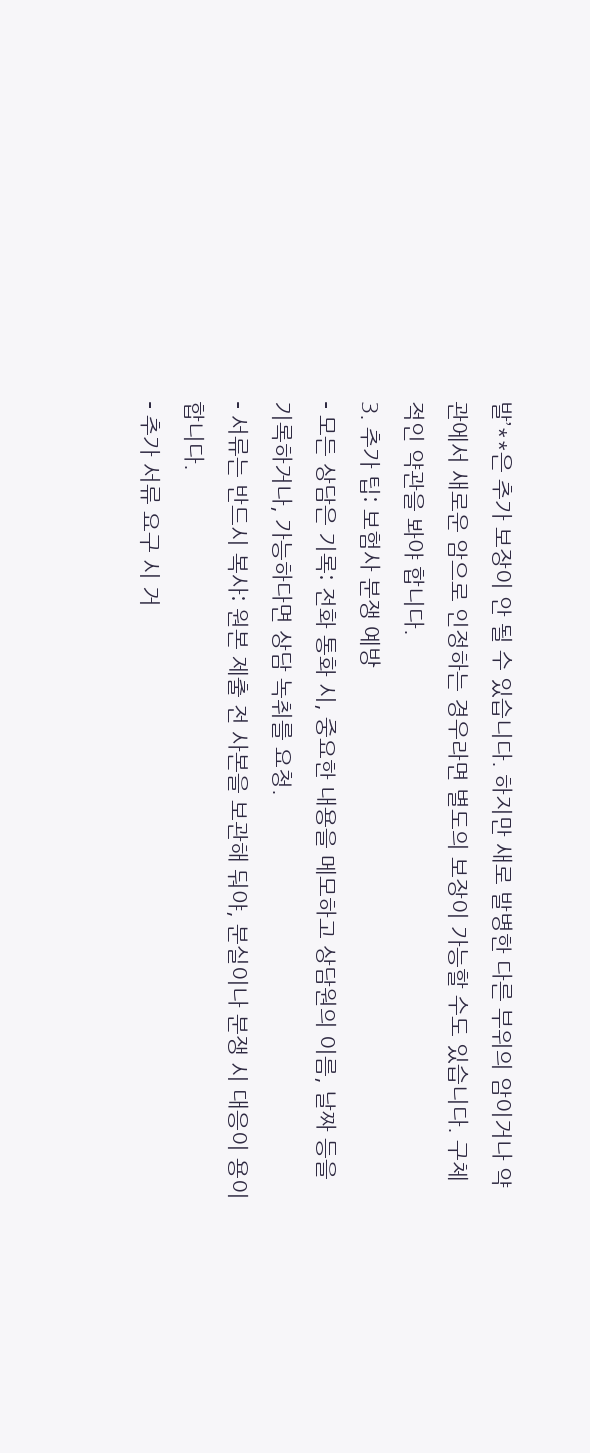발’**은 추가 보장이 안 될 수 있습니다. 하지만 새로 발병한 다른 부위의 암이거나 약관에서 새로운 암으로 인정하는 경우라면 별도의 보장이 가능할 수도 있습니다. 구체적인 약관을 봐야 합니다.
3. 추가 팁: 보험사 분쟁 예방
- 모든 상담은 기록: 전화 통화 시, 중요한 내용을 메모하고 상담원의 이름, 날짜 등을 기록하거나, 가능하다면 상담 녹취를 요청.
- 서류는 반드시 복사: 원본 제출 전 사본을 보관해 둬야, 분실이나 분쟁 시 대응이 용이합니다.
- 추가 서류 요구 시 거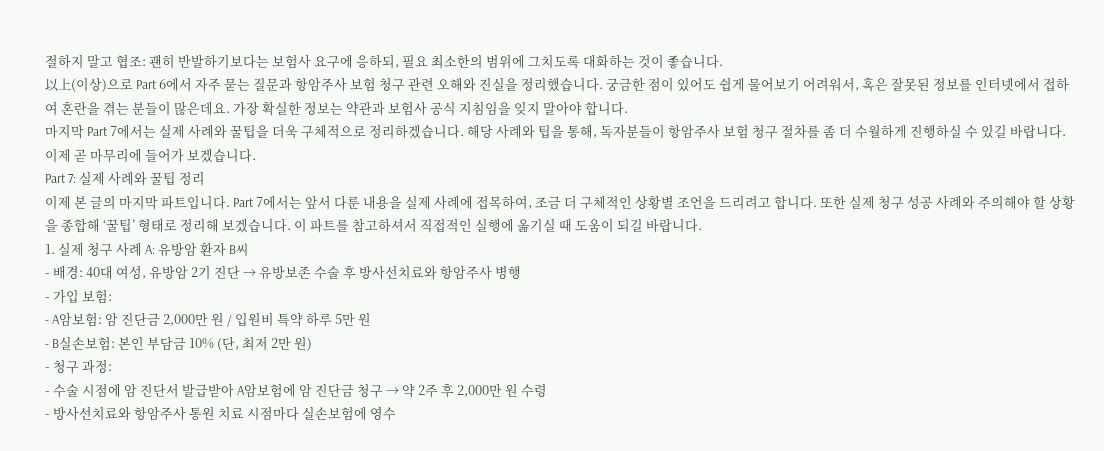절하지 말고 협조: 괜히 반발하기보다는 보험사 요구에 응하되, 필요 최소한의 범위에 그치도록 대화하는 것이 좋습니다.
以上(이상)으로 Part 6에서 자주 묻는 질문과 항암주사 보험 청구 관련 오해와 진실을 정리했습니다. 궁금한 점이 있어도 쉽게 물어보기 어려워서, 혹은 잘못된 정보를 인터넷에서 접하여 혼란을 겪는 분들이 많은데요. 가장 확실한 정보는 약관과 보험사 공식 지침임을 잊지 말아야 합니다.
마지막 Part 7에서는 실제 사례와 꿀팁을 더욱 구체적으로 정리하겠습니다. 해당 사례와 팁을 통해, 독자분들이 항암주사 보험 청구 절차를 좀 더 수월하게 진행하실 수 있길 바랍니다. 이제 곧 마무리에 들어가 보겠습니다.
Part 7: 실제 사례와 꿀팁 정리
이제 본 글의 마지막 파트입니다. Part 7에서는 앞서 다룬 내용을 실제 사례에 접목하여, 조금 더 구체적인 상황별 조언을 드리려고 합니다. 또한 실제 청구 성공 사례와 주의해야 할 상황을 종합해 ‘꿀팁’ 형태로 정리해 보겠습니다. 이 파트를 참고하셔서 직접적인 실행에 옮기실 때 도움이 되길 바랍니다.
1. 실제 청구 사례 A: 유방암 환자 B씨
- 배경: 40대 여성, 유방암 2기 진단 → 유방보존 수술 후 방사선치료와 항암주사 병행
- 가입 보험:
- A암보험: 암 진단금 2,000만 원 / 입원비 특약 하루 5만 원
- B실손보험: 본인 부담금 10% (단, 최저 2만 원)
- 청구 과정:
- 수술 시점에 암 진단서 발급받아 A암보험에 암 진단금 청구 → 약 2주 후 2,000만 원 수령
- 방사선치료와 항암주사 통원 치료 시점마다 실손보험에 영수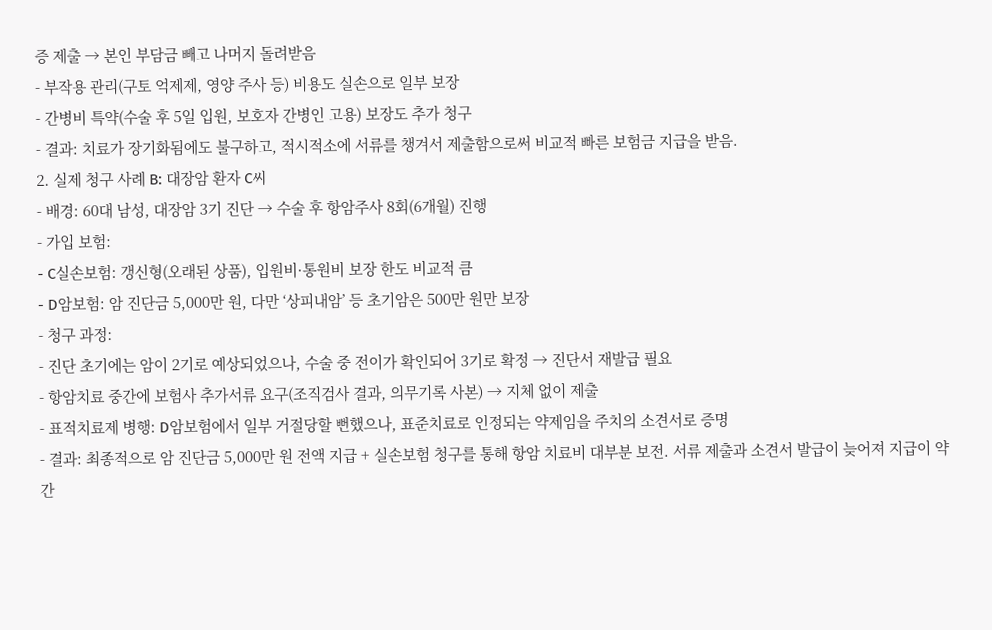증 제출 → 본인 부담금 빼고 나머지 돌려받음
- 부작용 관리(구토 억제제, 영양 주사 등) 비용도 실손으로 일부 보장
- 간병비 특약(수술 후 5일 입원, 보호자 간병인 고용) 보장도 추가 청구
- 결과: 치료가 장기화됨에도 불구하고, 적시적소에 서류를 챙겨서 제출함으로써 비교적 빠른 보험금 지급을 받음.
2. 실제 청구 사례 B: 대장암 환자 C씨
- 배경: 60대 남성, 대장암 3기 진단 → 수술 후 항암주사 8회(6개월) 진행
- 가입 보험:
- C실손보험: 갱신형(오래된 상품), 입원비·통원비 보장 한도 비교적 큼
- D암보험: 암 진단금 5,000만 원, 다만 ‘상피내암’ 등 초기암은 500만 원만 보장
- 청구 과정:
- 진단 초기에는 암이 2기로 예상되었으나, 수술 중 전이가 확인되어 3기로 확정 → 진단서 재발급 필요
- 항암치료 중간에 보험사 추가서류 요구(조직검사 결과, 의무기록 사본) → 지체 없이 제출
- 표적치료제 병행: D암보험에서 일부 거절당할 뻔했으나, 표준치료로 인정되는 약제임을 주치의 소견서로 증명
- 결과: 최종적으로 암 진단금 5,000만 원 전액 지급 + 실손보험 청구를 통해 항암 치료비 대부분 보전. 서류 제출과 소견서 발급이 늦어져 지급이 약간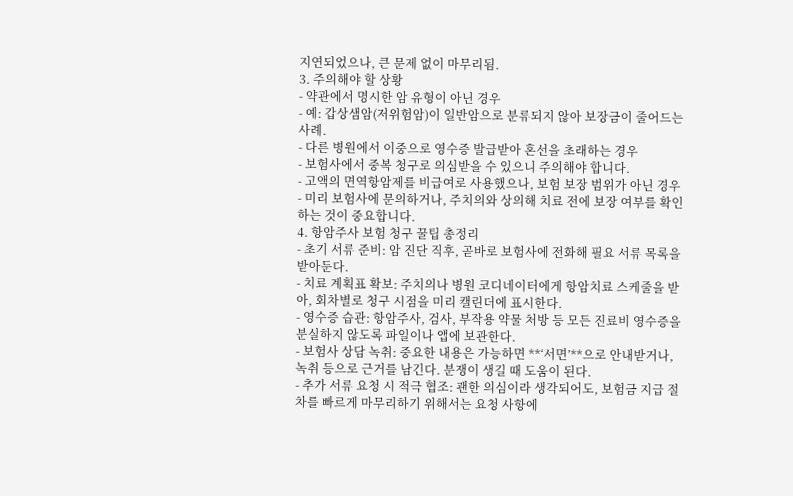지연되었으나, 큰 문제 없이 마무리됨.
3. 주의해야 할 상황
- 약관에서 명시한 암 유형이 아닌 경우
- 예: 갑상샘암(저위험암)이 일반암으로 분류되지 않아 보장금이 줄어드는 사례.
- 다른 병원에서 이중으로 영수증 발급받아 혼선을 초래하는 경우
- 보험사에서 중복 청구로 의심받을 수 있으니 주의해야 합니다.
- 고액의 면역항암제를 비급여로 사용했으나, 보험 보장 범위가 아닌 경우
- 미리 보험사에 문의하거나, 주치의와 상의해 치료 전에 보장 여부를 확인하는 것이 중요합니다.
4. 항암주사 보험 청구 꿀팁 총정리
- 초기 서류 준비: 암 진단 직후, 곧바로 보험사에 전화해 필요 서류 목록을 받아둔다.
- 치료 계획표 확보: 주치의나 병원 코디네이터에게 항암치료 스케줄을 받아, 회차별로 청구 시점을 미리 캘린더에 표시한다.
- 영수증 습관: 항암주사, 검사, 부작용 약물 처방 등 모든 진료비 영수증을 분실하지 않도록 파일이나 앱에 보관한다.
- 보험사 상담 녹취: 중요한 내용은 가능하면 **‘서면’**으로 안내받거나, 녹취 등으로 근거를 남긴다. 분쟁이 생길 때 도움이 된다.
- 추가 서류 요청 시 적극 협조: 괜한 의심이라 생각되어도, 보험금 지급 절차를 빠르게 마무리하기 위해서는 요청 사항에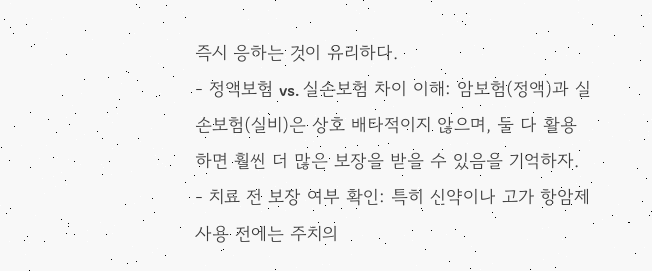즉시 응하는 것이 유리하다.
- 정액보험 vs. 실손보험 차이 이해: 암보험(정액)과 실손보험(실비)은 상호 배타적이지 않으며, 둘 다 활용하면 훨씬 더 많은 보장을 받을 수 있음을 기억하자.
- 치료 전 보장 여부 확인: 특히 신약이나 고가 항암제 사용 전에는 주치의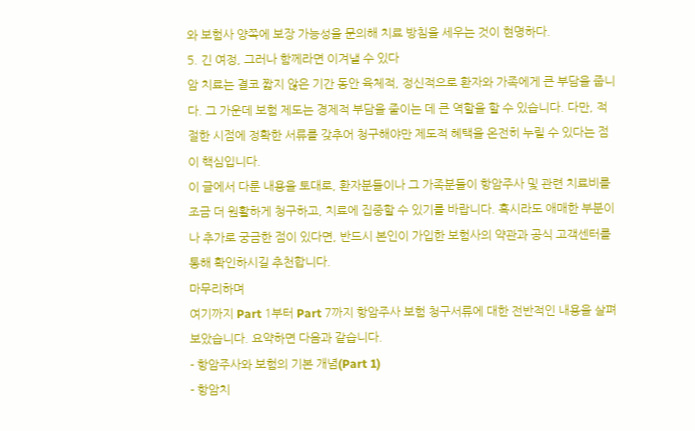와 보험사 양쪽에 보장 가능성을 문의해 치료 방침을 세우는 것이 현명하다.
5. 긴 여정, 그러나 함께라면 이겨낼 수 있다
암 치료는 결코 짧지 않은 기간 동안 육체적, 정신적으로 환자와 가족에게 큰 부담을 줍니다. 그 가운데 보험 제도는 경제적 부담을 줄이는 데 큰 역할을 할 수 있습니다. 다만, 적절한 시점에 정확한 서류를 갖추어 청구해야만 제도적 혜택을 온전히 누릴 수 있다는 점이 핵심입니다.
이 글에서 다룬 내용을 토대로, 환자분들이나 그 가족분들이 항암주사 및 관련 치료비를 조금 더 원활하게 청구하고, 치료에 집중할 수 있기를 바랍니다. 혹시라도 애매한 부분이나 추가로 궁금한 점이 있다면, 반드시 본인이 가입한 보험사의 약관과 공식 고객센터를 통해 확인하시길 추천합니다.
마무리하며
여기까지 Part 1부터 Part 7까지 항암주사 보험 청구서류에 대한 전반적인 내용을 살펴보았습니다. 요약하면 다음과 같습니다.
- 항암주사와 보험의 기본 개념(Part 1)
- 항암치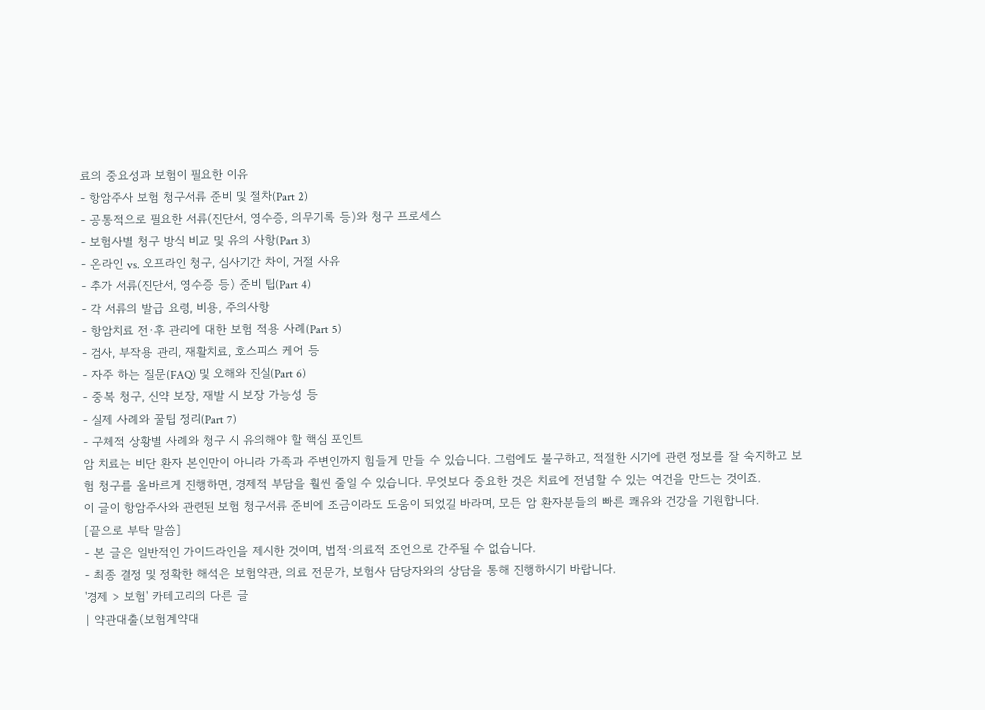료의 중요성과 보험이 필요한 이유
- 항암주사 보험 청구서류 준비 및 절차(Part 2)
- 공통적으로 필요한 서류(진단서, 영수증, 의무기록 등)와 청구 프로세스
- 보험사별 청구 방식 비교 및 유의 사항(Part 3)
- 온라인 vs. 오프라인 청구, 심사기간 차이, 거절 사유
- 추가 서류(진단서, 영수증 등) 준비 팁(Part 4)
- 각 서류의 발급 요령, 비용, 주의사항
- 항암치료 전·후 관리에 대한 보험 적용 사례(Part 5)
- 검사, 부작용 관리, 재활치료, 호스피스 케어 등
- 자주 하는 질문(FAQ) 및 오해와 진실(Part 6)
- 중복 청구, 신약 보장, 재발 시 보장 가능성 등
- 실제 사례와 꿀팁 정리(Part 7)
- 구체적 상황별 사례와 청구 시 유의해야 할 핵심 포인트
암 치료는 비단 환자 본인만이 아니라 가족과 주변인까지 힘들게 만들 수 있습니다. 그럼에도 불구하고, 적절한 시기에 관련 정보를 잘 숙지하고 보험 청구를 올바르게 진행하면, 경제적 부담을 훨씬 줄일 수 있습니다. 무엇보다 중요한 것은 치료에 전념할 수 있는 여건을 만드는 것이죠.
이 글이 항암주사와 관련된 보험 청구서류 준비에 조금이라도 도움이 되었길 바라며, 모든 암 환자분들의 빠른 쾌유와 건강을 기원합니다.
[끝으로 부탁 말씀]
- 본 글은 일반적인 가이드라인을 제시한 것이며, 법적·의료적 조언으로 간주될 수 없습니다.
- 최종 결정 및 정확한 해석은 보험약관, 의료 전문가, 보험사 담당자와의 상담을 통해 진행하시기 바랍니다.
'경제 > 보험' 카테고리의 다른 글
| 약관대출(보험계약대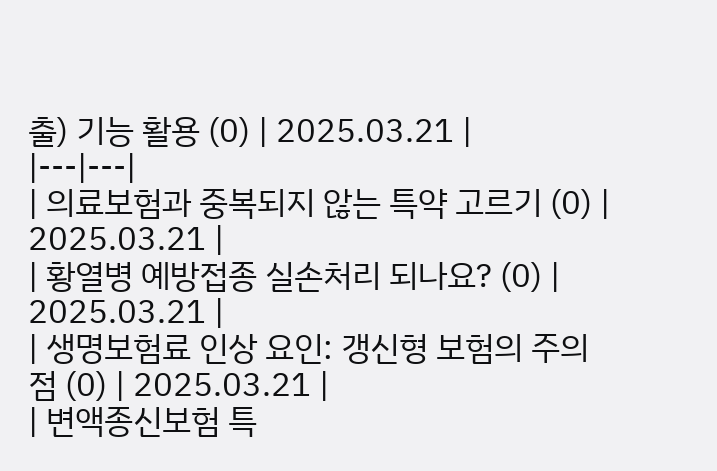출) 기능 활용 (0) | 2025.03.21 |
|---|---|
| 의료보험과 중복되지 않는 특약 고르기 (0) | 2025.03.21 |
| 황열병 예방접종 실손처리 되나요? (0) | 2025.03.21 |
| 생명보험료 인상 요인: 갱신형 보험의 주의점 (0) | 2025.03.21 |
| 변액종신보험 특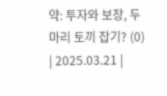약: 투자와 보장, 두 마리 토끼 잡기? (0) | 2025.03.21 |